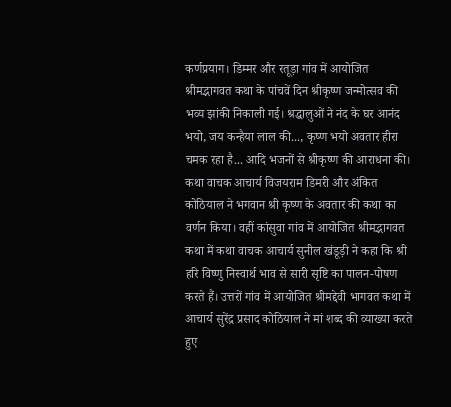कर्णप्रयाग। डिम्मर और रतूड़ा गांव में आयोजित श्रीमद्भागवत कथा के पांचवें दिन श्रीकृष्ण जन्मोत्सव की भव्य झांकी निकाली गई। श्रद्धालुओं ने नंद के घर आनंद भयो, जय कन्हैया लाल की..., कृष्ण भयो अवतार हीरा चमक रहा है... आदि भजनों से श्रीकृष्ण की आराधना की। कथा वाचक आचार्य विजयराम डिमरी और अंकित कोठियाल ने भगवान श्री कृष्ण के अवतार की कथा का वर्णन किया। वहीं कांसुवा गांव में आयोजित श्रीमद्भागवत कथा में कथा वाचक आचार्य सुनील खंडूड़ी ने कहा कि श्री हरि विष्णु निस्वार्थ भाव से सारी सृष्टि का पालन-पोषण करते हैं। उत्तरों गांव में आयोजित श्रीमद्देवी भागवत कथा में आचार्य सुरेंद्र प्रसाद कोठियाल ने मां शब्द की व्याख्या करते हुए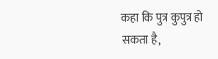कहा कि पुत्र कुपुत्र हो सकता है,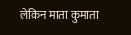लेकिन माता कुमाता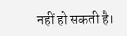नहीं हो सकती है।